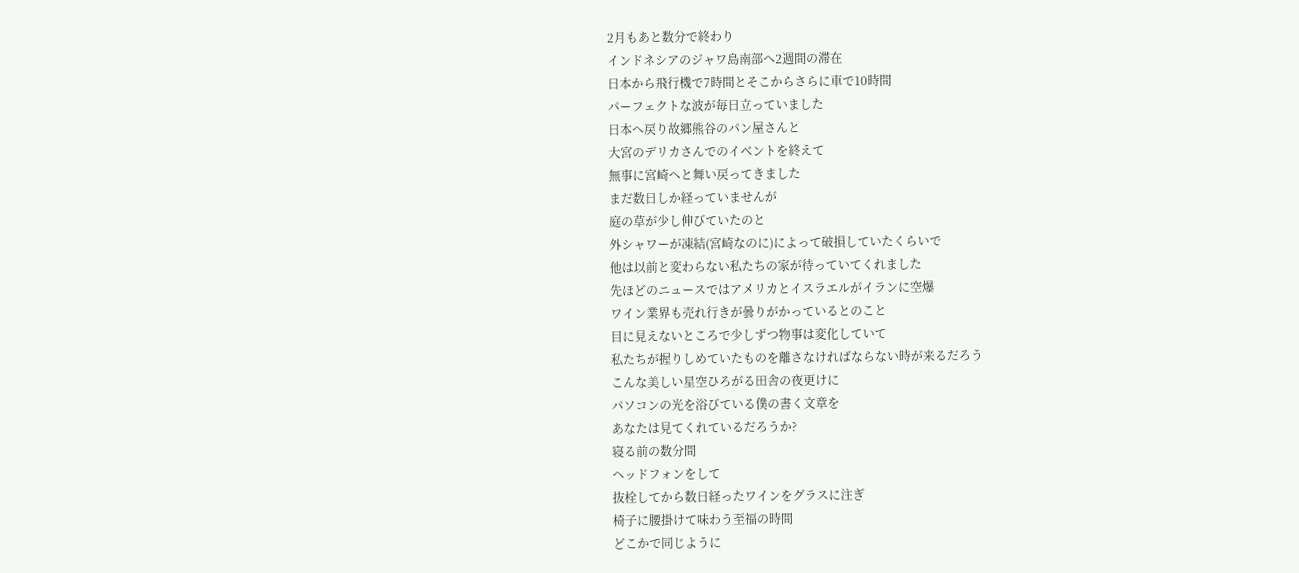2月もあと数分で終わり
インドネシアのジャワ島南部へ2週間の滞在
日本から飛行機で7時間とそこからさらに車で10時間
パーフェクトな波が毎日立っていました
日本へ戻り故郷熊谷のパン屋さんと
大宮のデリカさんでのイベントを終えて
無事に宮崎へと舞い戻ってきました
まだ数日しか経っていませんが
庭の草が少し伸びていたのと
外シャワーが凍結(宮崎なのに)によって破損していたくらいで
他は以前と変わらない私たちの家が待っていてくれました
先ほどのニュースではアメリカとイスラエルがイランに空爆
ワイン業界も売れ行きが曇りがかっているとのこと
目に見えないところで少しずつ物事は変化していて
私たちが握りしめていたものを離さなければならない時が来るだろう
こんな美しい星空ひろがる田舎の夜更けに
パソコンの光を浴びている僕の書く文章を
あなたは見てくれているだろうか?
寝る前の数分間
ヘッドフォンをして
抜栓してから数日経ったワインをグラスに注ぎ
椅子に腰掛けて味わう至福の時間
どこかで同じように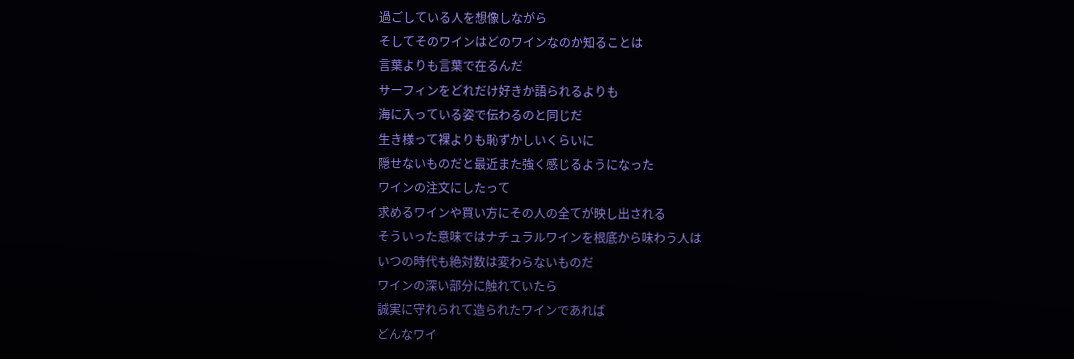過ごしている人を想像しながら
そしてそのワインはどのワインなのか知ることは
言葉よりも言葉で在るんだ
サーフィンをどれだけ好きか語られるよりも
海に入っている姿で伝わるのと同じだ
生き様って裸よりも恥ずかしいくらいに
隠せないものだと最近また強く感じるようになった
ワインの注文にしたって
求めるワインや買い方にその人の全てが映し出される
そういった意味ではナチュラルワインを根底から味わう人は
いつの時代も絶対数は変わらないものだ
ワインの深い部分に触れていたら
誠実に守れられて造られたワインであれば
どんなワイ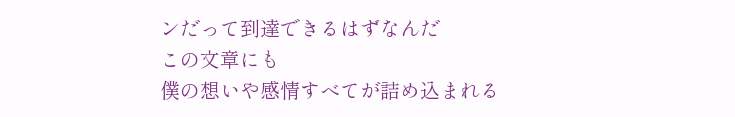ンだって到達できるはずなんだ
この文章にも
僕の想いや感情すべてが詰め込まれる